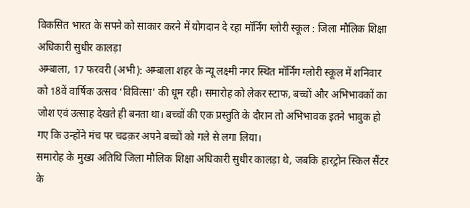विकसित भारत के सपने को साकार करने में योगदान दे रहा मॉर्निंग ग्लोरी स्कूल : जिला मौलिक शिक्षा अधिकारी सुधीर कालड़ा
अम्बाला, 17 फरवरी (अभी): अम्बाला शहर के न्यू लक्ष्मी नगर स्थित मॉर्निंग ग्लोरी स्कूल में शनिवार को 18वें वार्षिक उत्सव ‘विवित्सा’ की धूम रही। समारोह को लेकर स्टाफ, बच्चों और अभिभावकों का जोश एवं उत्साह देखते ही बनता था। बच्चों की एक प्रस्तुति के दौरान तो अभिभावक इतने भावुक हो गए कि उन्होंने मंच पर चढक़र अपने बच्चों को गले से लगा लिया।
समारोह के मुख्य अतिथि जिला मौलिक शिक्षा अधिकारी सुधीर कालड़ा थे, जबकि हारट्रोन स्किल सैंटर के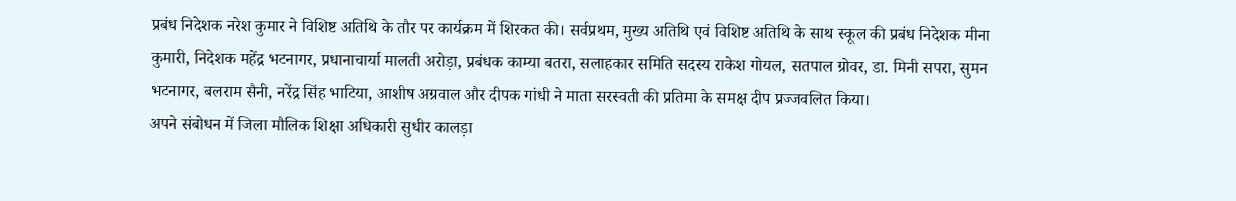प्रबंध निदेशक नरेश कुमार ने विशिष्ट अतिथि के तौर पर कार्यक्रम में शिरकत की। सर्वप्रथम, मुख्य अतिथि एवं विशिष्ट अतिथि के साथ स्कूल की प्रबंध निदेशक मीना कुमारी, निदेशक महेंद्र भटनागर, प्रधानाचार्या मालती अरोड़ा, प्रबंधक काम्या बतरा, सलाहकार समिति सदस्य राकेश गोयल, सतपाल ग्रोवर, डा. मिनी सपरा, सुमन भटनागर, बलराम सैनी, नरेंद्र सिंह भाटिया, आशीष अग्रवाल और दीपक गांधी ने माता सरस्वती की प्रतिमा के समक्ष दीप प्रज्जवलित किया।
अपने संबोधन में जिला मौलिक शिक्षा अधिकारी सुधीर कालड़ा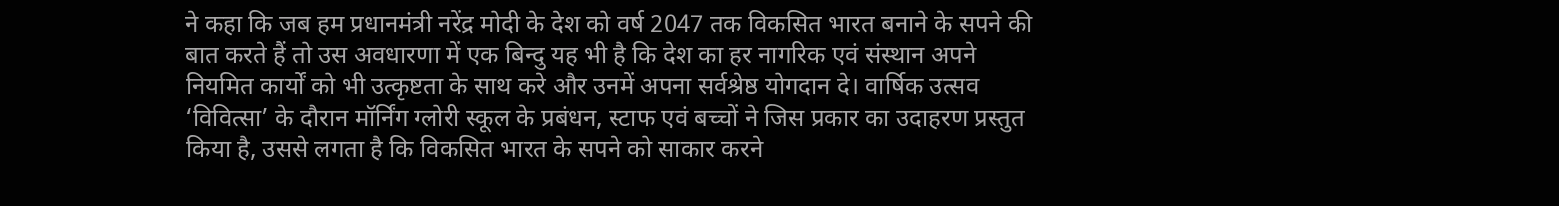ने कहा कि जब हम प्रधानमंत्री नरेंद्र मोदी के देश को वर्ष 2047 तक विकसित भारत बनाने के सपने की बात करते हैं तो उस अवधारणा में एक बिन्दु यह भी है कि देश का हर नागरिक एवं संस्थान अपने नियमित कार्यों को भी उत्कृष्टता के साथ करे और उनमें अपना सर्वश्रेष्ठ योगदान दे। वार्षिक उत्सव ‘विवित्सा’ के दौरान मॉर्निंग ग्लोरी स्कूल के प्रबंधन, स्टाफ एवं बच्चों ने जिस प्रकार का उदाहरण प्रस्तुत किया है, उससे लगता है कि विकसित भारत के सपने को साकार करने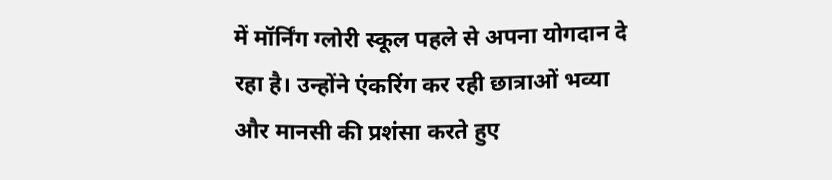में मॉर्निंग ग्लोरी स्कूल पहले से अपना योगदान दे रहा है। उन्होंने एंकरिंग कर रही छात्राओं भव्या और मानसी की प्रशंसा करते हुए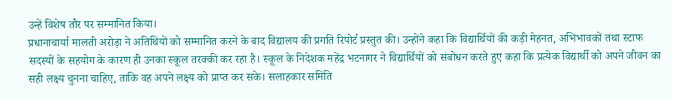उन्हें विशेष तौर पर सम्मानित किया।
प्रधानाचार्या मालती अरोड़ा ने अतिथियों को सम्मानित करने के बाद विद्यालय की प्रगति रिपोर्ट प्रस्तुत की। उन्होंने कहा कि विद्यार्थियों की कड़ी मेहनत, अभिभावकों तथा स्टाफ सदस्यों के सहयोग के कारण ही उनका स्कूल तरक्की कर रहा है। स्कूल के निदेशक महेंद्र भटनागर ने विद्यार्थियों को संबोधन करते हुए कहा कि प्रत्येक विद्यार्थी को अपने जीवन का सही लक्ष्य चुनना चाहिए, ताकि वह अपने लक्ष्य को प्राप्त कर सके। सलाहकार समिति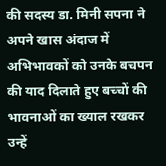की सदस्य डा. मिनी सपना ने अपने खास अंदाज में अभिभावकों को उनके बचपन की याद दिलाते हुए बच्चों की भावनाओं का ख्याल रखकर उन्हें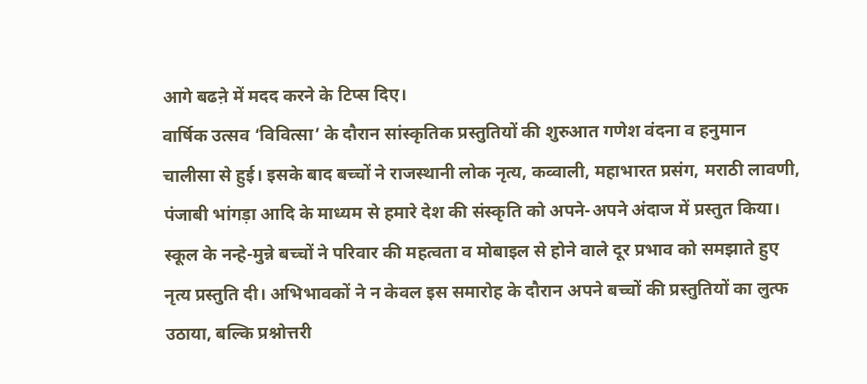आगे बढऩे में मदद करने के टिप्स दिए।
वार्षिक उत्सव ‘विवित्सा’ के दौरान सांस्कृतिक प्रस्तुतियों की शुरुआत गणेश वंदना व हनुमान चालीसा से हुई। इसके बाद बच्चों ने राजस्थानी लोक नृत्य, कव्वाली, महाभारत प्रसंग, मराठी लावणी, पंजाबी भांगड़ा आदि के माध्यम से हमारे देश की संस्कृति को अपने-अपने अंदाज में प्रस्तुत किया। स्कूल के नन्हे-मुन्ने बच्चों ने परिवार की महत्वता व मोबाइल से होने वाले दूर प्रभाव को समझाते हुए नृत्य प्रस्तुति दी। अभिभावकों ने न केवल इस समारोह के दौरान अपने बच्चों की प्रस्तुतियों का लुत्फ उठाया, बल्कि प्रश्नोत्तरी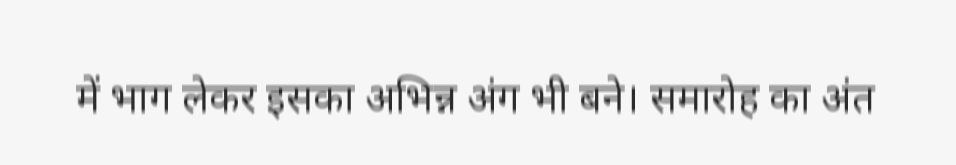में भाग लेकर इसका अभिन्न अंग भी बने। समारोह का अंत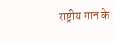राष्ट्रीय गान के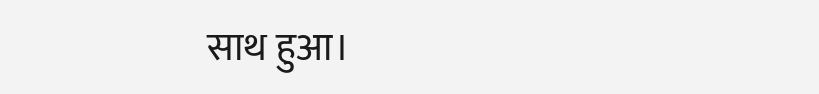साथ हुआ।